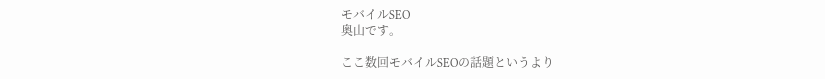モバイルSEO
奥山です。

ここ数回モバイルSEOの話題というより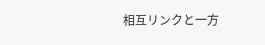相互リンクと一方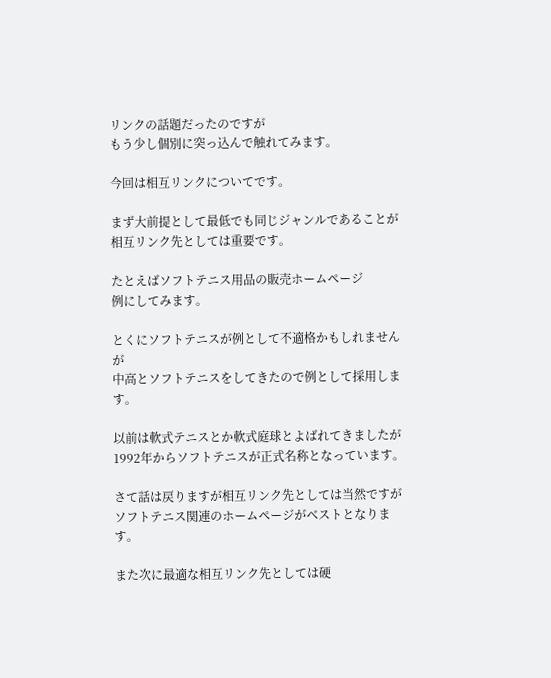リンクの話題だったのですが
もう少し個別に突っ込んで触れてみます。

今回は相互リンクについてです。

まず大前提として最低でも同じジャンルであることが
相互リンク先としては重要です。

たとえばソフトテニス用品の販売ホームページ
例にしてみます。

とくにソフトテニスが例として不適格かもしれませんが
中高とソフトテニスをしてきたので例として採用します。

以前は軟式テニスとか軟式庭球とよばれてきましたが
1992年からソフトテニスが正式名称となっています。

さて話は戻りますが相互リンク先としては当然ですが
ソフトテニス関連のホームページがベストとなります。

また次に最適な相互リンク先としては硬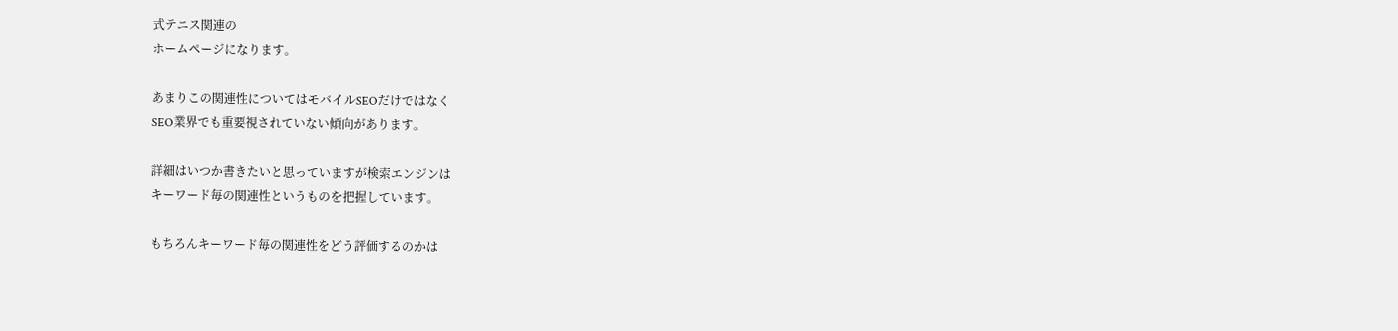式テニス関連の
ホームページになります。

あまりこの関連性についてはモバイルSEOだけではなく
SEO業界でも重要視されていない傾向があります。

詳細はいつか書きたいと思っていますが検索エンジンは
キーワード毎の関連性というものを把握しています。

もちろんキーワード毎の関連性をどう評価するのかは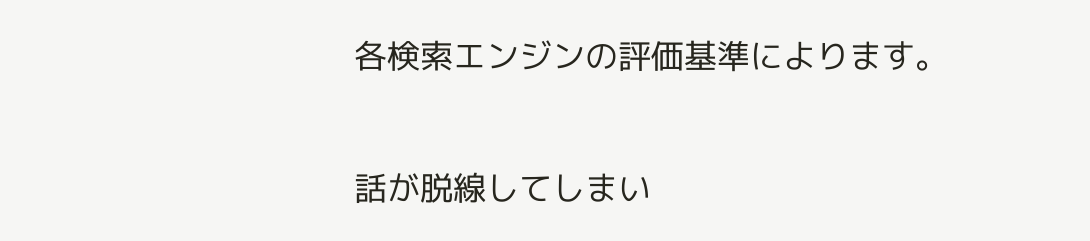各検索エンジンの評価基準によります。

話が脱線してしまい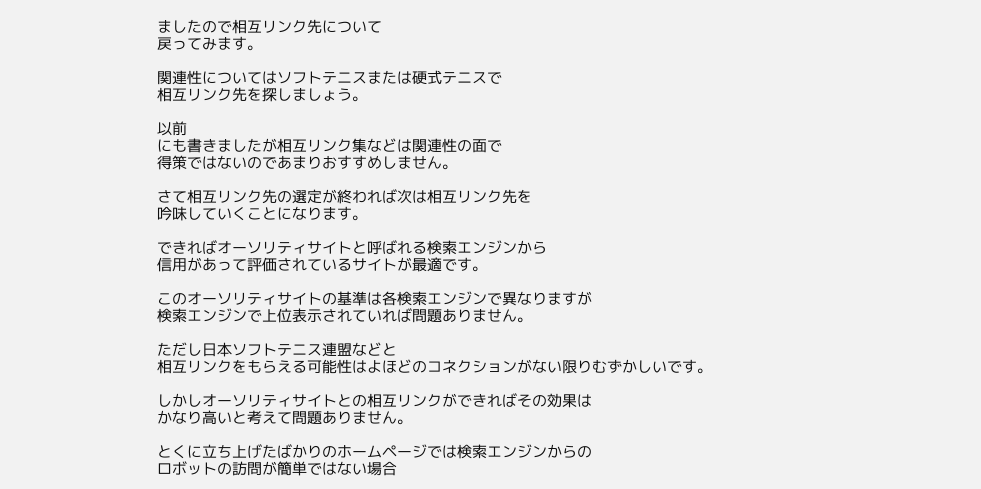ましたので相互リンク先について
戻ってみます。

関連性についてはソフトテニスまたは硬式テニスで
相互リンク先を探しましょう。

以前
にも書きましたが相互リンク集などは関連性の面で
得策ではないのであまりおすすめしません。

さて相互リンク先の選定が終われば次は相互リンク先を
吟味していくことになります。

できればオーソリティサイトと呼ばれる検索エンジンから
信用があって評価されているサイトが最適です。

このオーソリティサイトの基準は各検索エンジンで異なりますが
検索エンジンで上位表示されていれば問題ありません。

ただし日本ソフトテニス連盟などと
相互リンクをもらえる可能性はよほどのコネクションがない限りむずかしいです。

しかしオーソリティサイトとの相互リンクができればその効果は
かなり高いと考えて問題ありません。

とくに立ち上げたばかりのホームページでは検索エンジンからの
ロボットの訪問が簡単ではない場合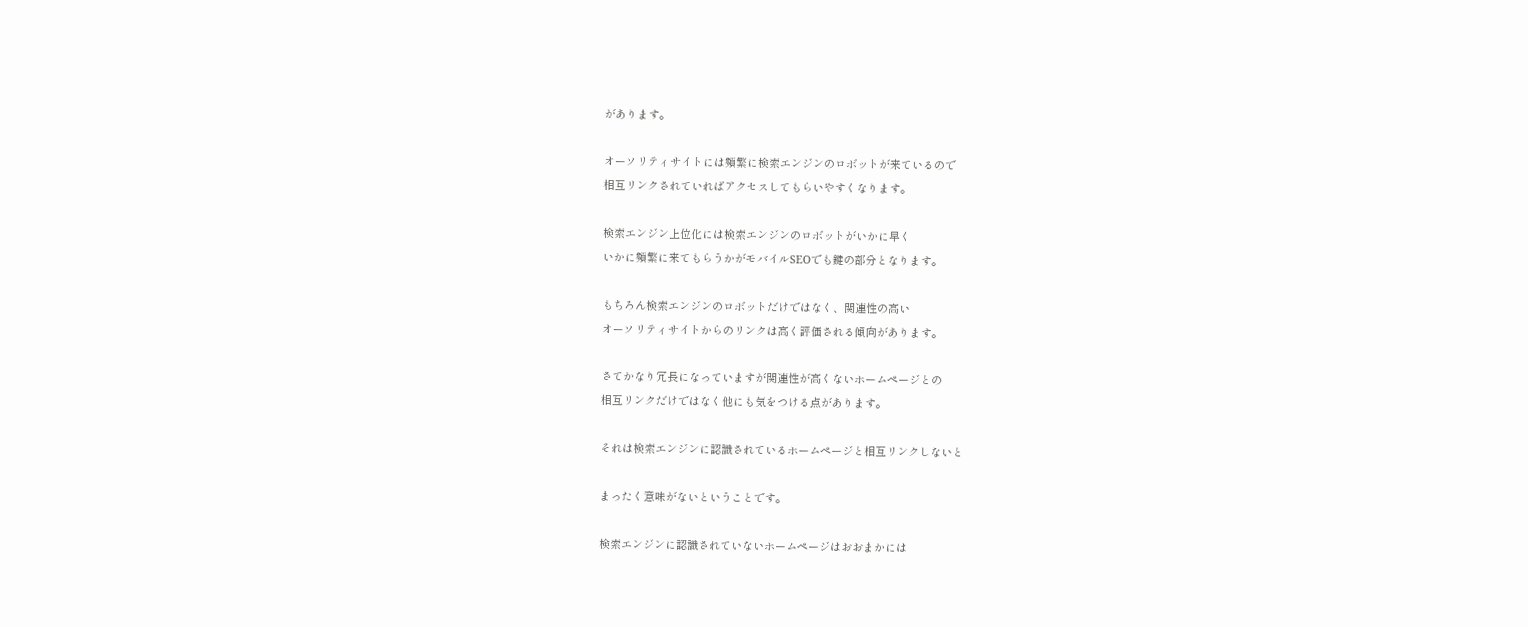があります。

オーソリティサイトには頻繁に検索エンジンのロボットが来ているので
相互リンクされていればアクセスしてもらいやすくなります。

検索エンジン上位化には検索エンジンのロボットがいかに早く
いかに頻繁に来てもらうかがモバイルSEOでも鍵の部分となります。

もちろん検索エンジンのロボットだけではなく、関連性の高い
オーソリティサイトからのリンクは高く評価される傾向があります。

さてかなり冗長になっていますが関連性が高くないホームページとの
相互リンクだけではなく他にも気をつける点があります。

それは検索エンジンに認識されているホームページと相互リンクしないと

まったく意味がないということです。

検索エンジンに認識されていないホームページはおおまかには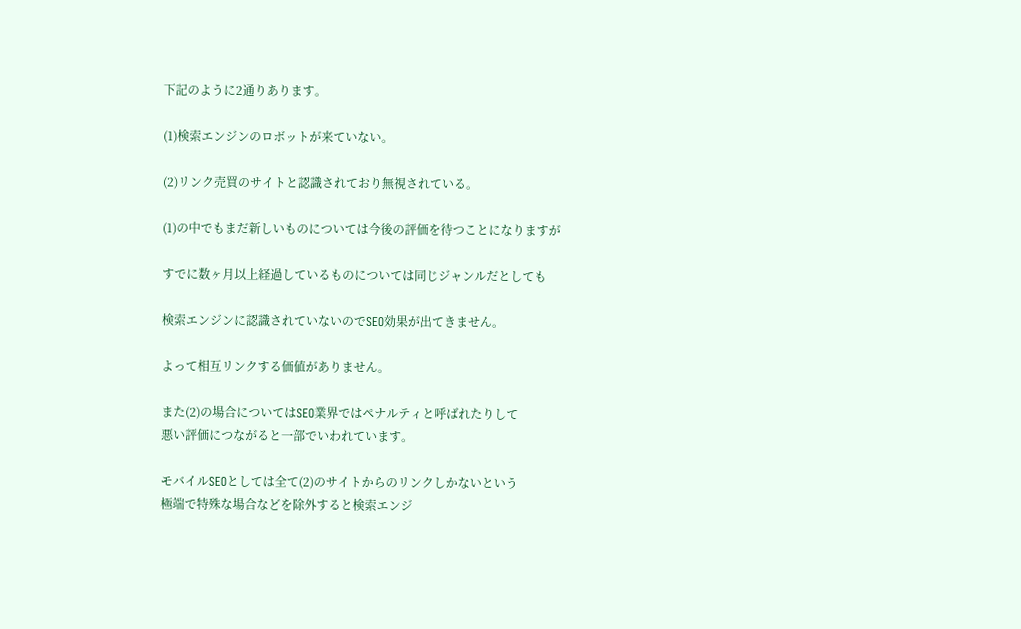下記のように2通りあります。

(1)検索エンジンのロボットが来ていない。

(2)リンク売買のサイトと認識されており無視されている。

(1)の中でもまだ新しいものについては今後の評価を待つことになりますが

すでに数ヶ月以上経過しているものについては同じジャンルだとしても

検索エンジンに認識されていないのでSEO効果が出てきません。

よって相互リンクする価値がありません。

また(2)の場合についてはSEO業界ではペナルティと呼ばれたりして
悪い評価につながると一部でいわれています。

モバイルSEOとしては全て(2)のサイトからのリンクしかないという
極端で特殊な場合などを除外すると検索エンジ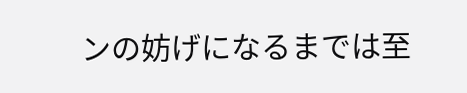ンの妨げになるまでは至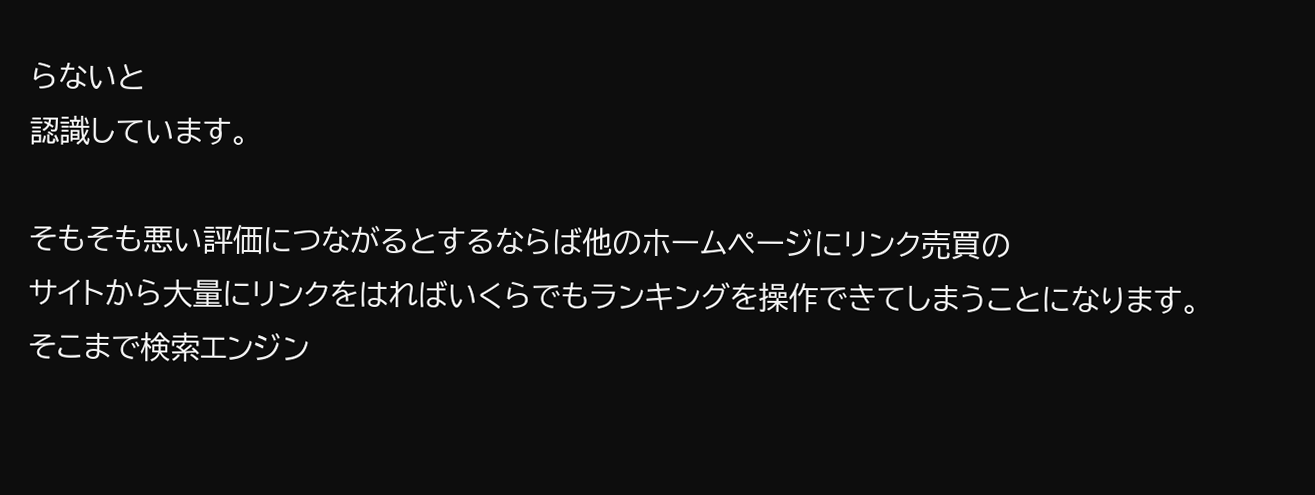らないと
認識しています。

そもそも悪い評価につながるとするならば他のホームページにリンク売買の
サイトから大量にリンクをはればいくらでもランキングを操作できてしまうことになります。
そこまで検索エンジン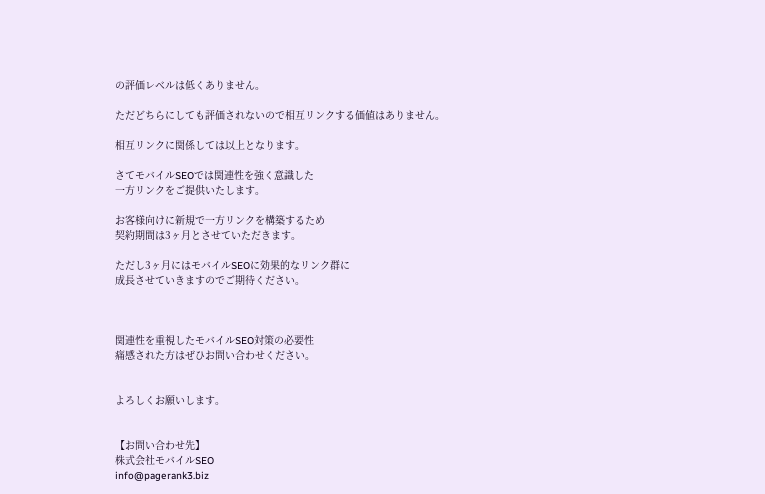の評価レベルは低くありません。

ただどちらにしても評価されないので相互リンクする価値はありません。

相互リンクに関係しては以上となります。

さてモバイルSEOでは関連性を強く意識した
一方リンクをご提供いたします。

お客様向けに新規で一方リンクを構築するため
契約期間は3ヶ月とさせていただきます。

ただし3ヶ月にはモバイルSEOに効果的なリンク群に
成長させていきますのでご期待ください。



関連性を重視したモバイルSEO対策の必要性
痛感された方はぜひお問い合わせください。


よろしくお願いします。


【お問い合わせ先】
株式会社モバイルSEO
info@pagerank3.biz